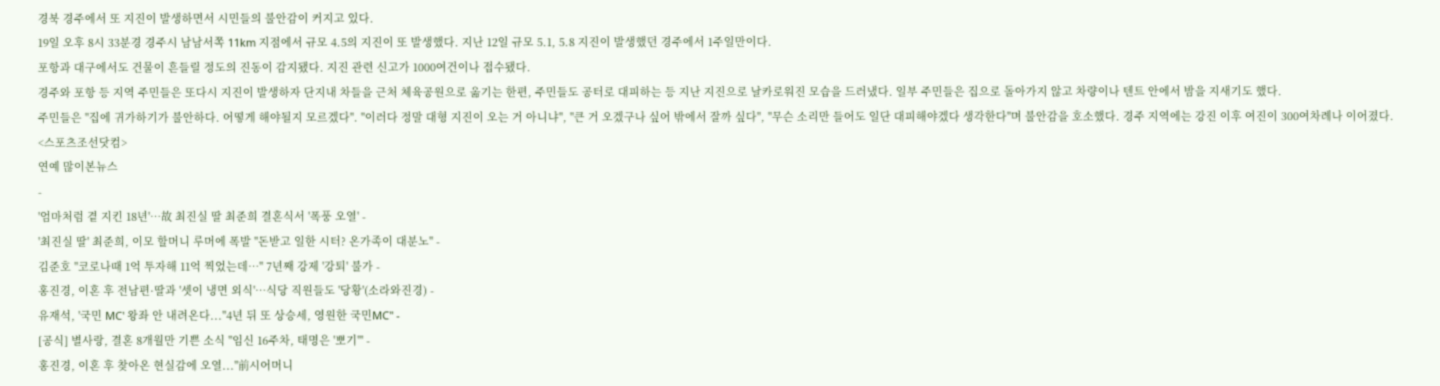경북 경주에서 또 지진이 발생하면서 시민들의 불안감이 커지고 있다.
19일 오후 8시 33분경 경주시 남남서쪽 11km 지점에서 규모 4.5의 지진이 또 발생했다. 지난 12일 규모 5.1, 5.8 지진이 발생했던 경주에서 1주일만이다.
포항과 대구에서도 건물이 흔들릴 정도의 진동이 감지됐다. 지진 관련 신고가 1000여건이나 접수됐다.
경주와 포항 등 지역 주민들은 또다시 지진이 발생하자 단지내 차들을 근처 체육공원으로 옮기는 한편, 주민들도 공터로 대피하는 등 지난 지진으로 날카로워진 모습을 드러냈다. 일부 주민들은 집으로 돌아가지 않고 차량이나 텐트 안에서 밤을 지새기도 했다.
주민들은 "집에 귀가하기가 불안하다. 어떻게 해야될지 모르겠다". "이러다 정말 대형 지진이 오는 거 아니냐", "큰 거 오겠구나 싶어 밖에서 잘까 싶다", "무슨 소리만 들어도 일단 대피해야겠다 생각한다"며 불안감을 호소했다. 경주 지역에는 강진 이후 여진이 300여차례나 이어졌다.
<스포츠조선닷컴>
연예 많이본뉴스
-
'엄마처럼 곁 지킨 18년'…故 최진실 딸 최준희 결혼식서 '폭풍 오열' -
'최진실 딸' 최준희, 이모 할머니 루머에 폭발 "돈받고 일한 시터? 온가족이 대분노" -
김준호 "코로나때 1억 투자해 11억 찍었는데…" 7년째 강제 '강퇴' 불가 -
홍진경, 이혼 후 전남편·딸과 '셋이 냉면 외식'…식당 직원들도 '당황'(소라와진경) -
유재석, '국민 MC' 왕좌 안 내려온다..."4년 뒤 또 상승세, 영원한 국민MC" -
[공식] 별사랑, 결혼 8개월만 기쁜 소식 "임신 16주차, 태명은 '뽀기'" -
홍진경, 이혼 후 찾아온 현실감에 오열..."前시어머니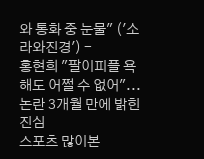와 통화 중 눈물" ('소라와진경') -
홍현희 "팔이피플 욕해도 어쩔 수 없어"...논란 3개월 만에 밝힌 진심
스포츠 많이본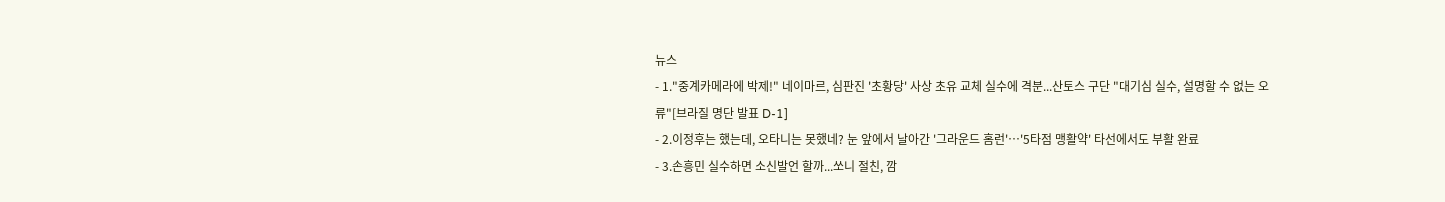뉴스
- 1."중계카메라에 박제!" 네이마르, 심판진 '초황당' 사상 초유 교체 실수에 격분...산토스 구단 "대기심 실수, 설명할 수 없는 오류"[브라질 명단 발표 D-1]
- 2.이정후는 했는데, 오타니는 못했네? 눈 앞에서 날아간 '그라운드 홈런'…'5타점 맹활약' 타선에서도 부활 완료
- 3.손흥민 실수하면 소신발언 할까...쏘니 절친, 깜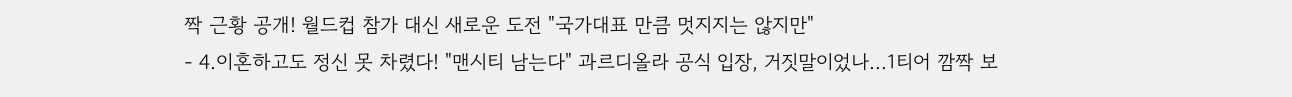짝 근황 공개! 월드컵 참가 대신 새로운 도전 "국가대표 만큼 멋지지는 않지만"
- 4.이혼하고도 정신 못 차렸다! "맨시티 남는다" 과르디올라 공식 입장, 거짓말이었나...1티어 깜짝 보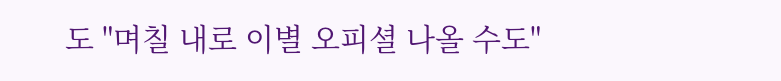도 "며칠 내로 이별 오피셜 나올 수도"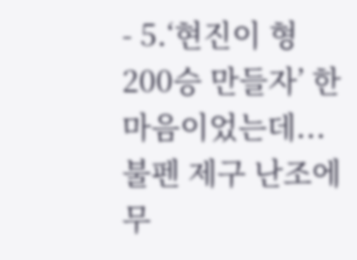- 5.‘현진이 형 200승 만들자’ 한마음이었는데...불펜 제구 난조에 무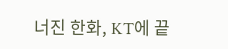너진 한화, KT에 끝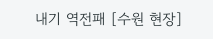내기 역전패 [수원 현장]